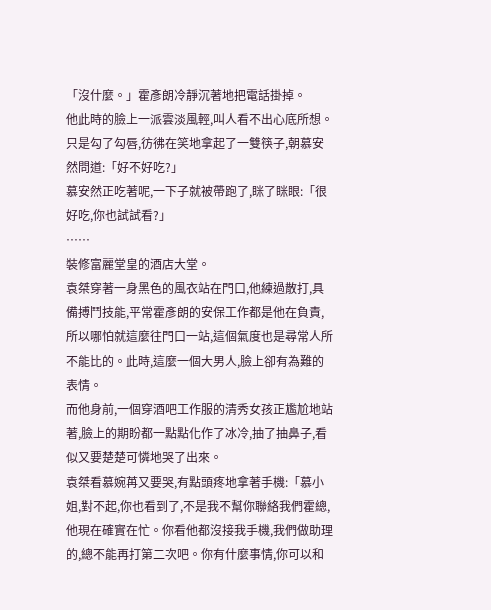「沒什麼。」霍彥朗冷靜沉著地把電話掛掉。
他此時的臉上一派雲淡風輕,叫人看不出心底所想。只是勾了勾唇,彷彿在笑地拿起了一雙筷子,朝慕安然問道:「好不好吃?」
慕安然正吃著呢,一下子就被帶跑了,眯了眯眼:「很好吃,你也試試看?」
……
裝修富麗堂皇的酒店大堂。
袁桀穿著一身黑色的風衣站在門口,他練過散打,具備搏鬥技能,平常霍彥朗的安保工作都是他在負責,所以哪怕就這麼往門口一站,這個氣度也是尋常人所不能比的。此時,這麼一個大男人,臉上卻有為難的表情。
而他身前,一個穿酒吧工作服的清秀女孩正尷尬地站著,臉上的期盼都一點點化作了冰冷,抽了抽鼻子,看似又要楚楚可憐地哭了出來。
袁桀看慕婉苒又要哭,有點頭疼地拿著手機:「慕小姐,對不起,你也看到了,不是我不幫你聯絡我們霍總,他現在確實在忙。你看他都沒接我手機,我們做助理的,總不能再打第二次吧。你有什麼事情,你可以和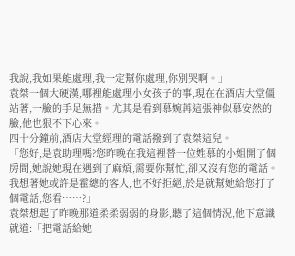我說,我如果能處理,我一定幫你處理,你別哭啊。」
袁桀一個大硬漢,哪裡能處理小女孩子的事,現在在酒店大堂僵站著,一臉的手足無措。尤其是看到慕婉苒這張神似慕安然的臉,他也狠不下心來。
四十分鐘前,酒店大堂經理的電話撥到了袁桀這兒。
「您好,是袁助理嗎?您昨晚在我這裡替一位姓慕的小姐開了個房間,她說她現在遇到了麻煩,需要你幫忙,卻又沒有您的電話。我想著她或許是霍總的客人,也不好拒絕,於是就幫她給您打了個電話,您看……?」
袁桀想起了昨晚那道柔柔弱弱的身影,聽了這個情況,他下意識就道:「把電話給她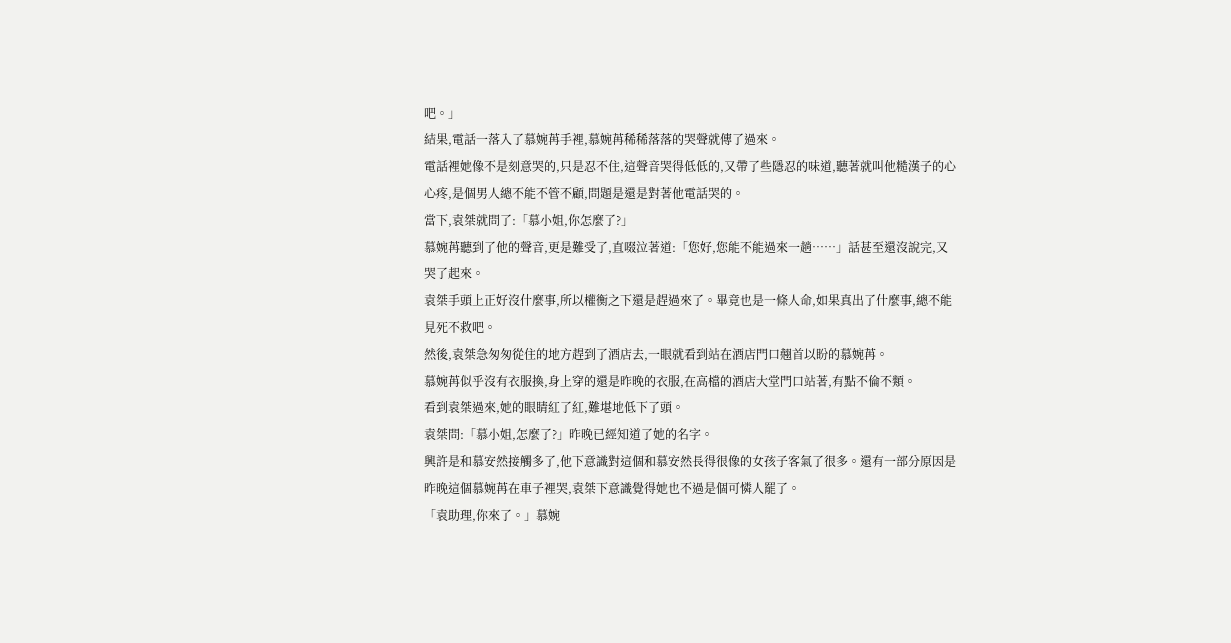吧。」
結果,電話一落入了慕婉苒手裡,慕婉苒稀稀落落的哭聲就傳了過來。
電話裡她像不是刻意哭的,只是忍不住,這聲音哭得低低的,又帶了些隱忍的味道,聽著就叫他糙漢子的心心疼,是個男人總不能不管不顧,問題是還是對著他電話哭的。
當下,袁桀就問了:「慕小姐,你怎麼了?」
慕婉苒聽到了他的聲音,更是難受了,直啜泣著道:「您好,您能不能過來一趟……」話甚至還沒說完,又哭了起來。
袁桀手頭上正好沒什麼事,所以權衡之下還是趕過來了。畢竟也是一條人命,如果真出了什麼事,總不能見死不救吧。
然後,袁桀急匆匆從住的地方趕到了酒店去,一眼就看到站在酒店門口翹首以盼的慕婉苒。
慕婉苒似乎沒有衣服換,身上穿的還是昨晚的衣服,在高檔的酒店大堂門口站著,有點不倫不類。
看到袁桀過來,她的眼睛紅了紅,難堪地低下了頭。
袁桀問:「慕小姐,怎麼了?」昨晚已經知道了她的名字。
興許是和慕安然接觸多了,他下意識對這個和慕安然長得很像的女孩子客氣了很多。還有一部分原因是昨晚這個慕婉苒在車子裡哭,袁桀下意識覺得她也不過是個可憐人罷了。
「袁助理,你來了。」慕婉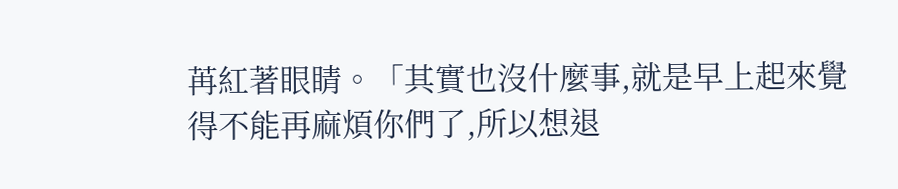苒紅著眼睛。「其實也沒什麼事,就是早上起來覺得不能再麻煩你們了,所以想退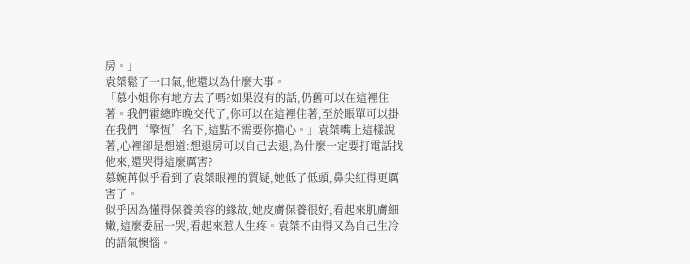房。」
袁桀鬆了一口氣,他還以為什麼大事。
「慕小姐你有地方去了嗎?如果沒有的話,仍舊可以在這裡住著。我們霍總昨晚交代了,你可以在這裡住著,至於賬單可以掛在我們‘擎恆’名下,這點不需要你擔心。」袁桀嘴上這樣說著,心裡卻是想道:想退房可以自己去退,為什麼一定要打電話找他來,還哭得這麼厲害?
慕婉苒似乎看到了袁桀眼裡的質疑,她低了低頭,鼻尖紅得更厲害了。
似乎因為懂得保養美容的緣故,她皮膚保養很好,看起來肌膚細嫩,這麼委屈一哭,看起來惹人生疼。袁桀不由得又為自己生冷的語氣懊惱。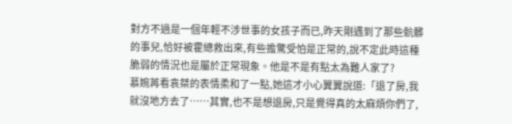對方不過是一個年輕不涉世事的女孩子而已,昨天剛遇到了那些骯髒的事兒,恰好被霍總救出來,有些擔驚受怕是正常的,說不定此時這種脆弱的情況也是屬於正常現象。他是不是有點太為難人家了?
慕婉苒看袁桀的表情柔和了一點,她這才小心翼翼說道:「退了房,我就沒地方去了……其實,也不是想退房,只是覺得真的太麻煩你們了,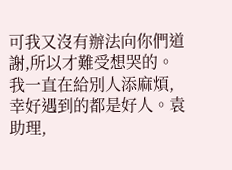可我又沒有辦法向你們道謝,所以才難受想哭的。我一直在給別人添麻煩,幸好遇到的都是好人。袁助理,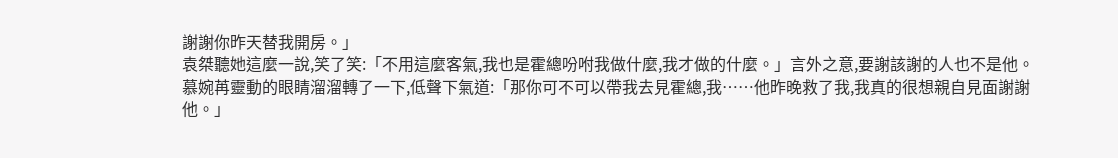謝謝你昨天替我開房。」
袁桀聽她這麼一說,笑了笑:「不用這麼客氣,我也是霍總吩咐我做什麼,我才做的什麼。」言外之意,要謝該謝的人也不是他。
慕婉苒靈動的眼睛溜溜轉了一下,低聲下氣道:「那你可不可以帶我去見霍總,我……他昨晚救了我,我真的很想親自見面謝謝他。」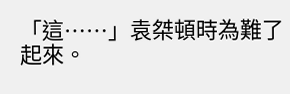「這……」袁桀頓時為難了起來。